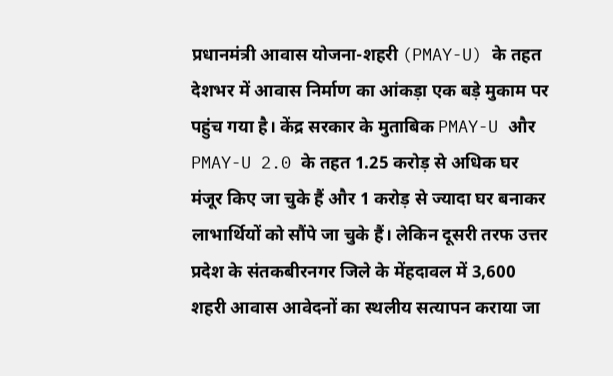प्रधानमंत्री आवास योजना-शहरी (PMAY-U) के तहत देशभर में आवास निर्माण का आंकड़ा एक बड़े मुकाम पर पहुंच गया है। केंद्र सरकार के मुताबिक PMAY-U और PMAY-U 2.0 के तहत 1.25 करोड़ से अधिक घर मंजूर किए जा चुके हैं और 1 करोड़ से ज्यादा घर बनाकर लाभार्थियों को सौंपे जा चुके हैं। लेकिन दूसरी तरफ उत्तर प्रदेश के संतकबीरनगर जिले के मेंहदावल में 3,600 शहरी आवास आवेदनों का स्थलीय सत्यापन कराया जा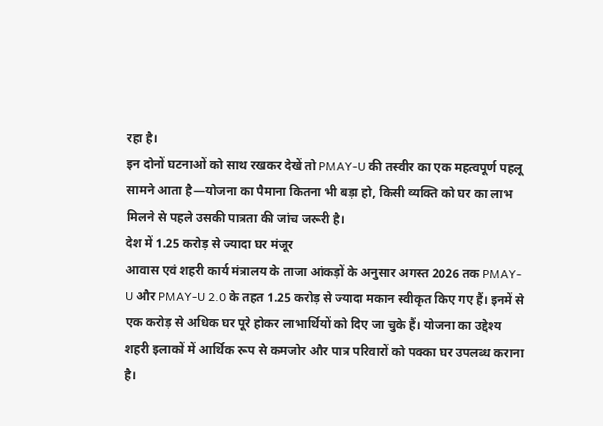रहा है।
इन दोनों घटनाओं को साथ रखकर देखें तो PMAY-U की तस्वीर का एक महत्वपूर्ण पहलू सामने आता है—योजना का पैमाना कितना भी बड़ा हो, किसी व्यक्ति को घर का लाभ मिलने से पहले उसकी पात्रता की जांच जरूरी है।
देश में 1.25 करोड़ से ज्यादा घर मंजूर
आवास एवं शहरी कार्य मंत्रालय के ताजा आंकड़ों के अनुसार अगस्त 2026 तक PMAY-U और PMAY-U 2.0 के तहत 1.25 करोड़ से ज्यादा मकान स्वीकृत किए गए हैं। इनमें से एक करोड़ से अधिक घर पूरे होकर लाभार्थियों को दिए जा चुके हैं। योजना का उद्देश्य शहरी इलाकों में आर्थिक रूप से कमजोर और पात्र परिवारों को पक्का घर उपलब्ध कराना है।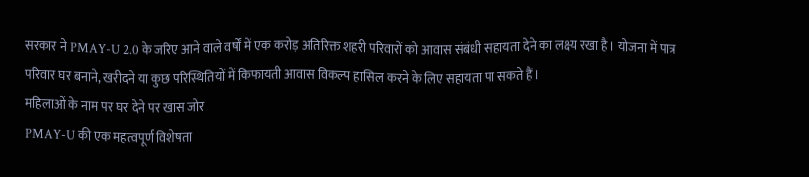सरकार ने PMAY-U 2.0 के जरिए आने वाले वर्षों में एक करोड़ अतिरिक्त शहरी परिवारों को आवास संबंधी सहायता देने का लक्ष्य रखा है। योजना में पात्र परिवार घर बनाने, खरीदने या कुछ परिस्थितियों में किफायती आवास विकल्प हासिल करने के लिए सहायता पा सकते हैं।
महिलाओं के नाम पर घर देने पर खास जोर
PMAY-U की एक महत्वपूर्ण विशेषता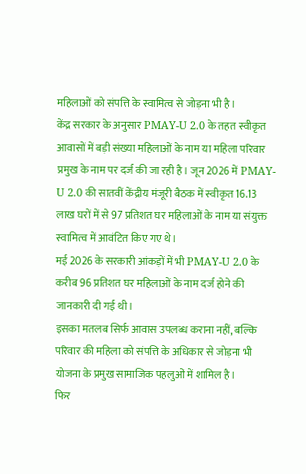महिलाओं को संपत्ति के स्वामित्व से जोड़ना भी है।
केंद्र सरकार के अनुसार PMAY-U 2.0 के तहत स्वीकृत आवासों में बड़ी संख्या महिलाओं के नाम या महिला परिवार प्रमुख के नाम पर दर्ज की जा रही है। जून 2026 में PMAY-U 2.0 की सातवीं केंद्रीय मंजूरी बैठक में स्वीकृत 16.13 लाख घरों में से 97 प्रतिशत घर महिलाओं के नाम या संयुक्त स्वामित्व में आवंटित किए गए थे।
मई 2026 के सरकारी आंकड़ों में भी PMAY-U 2.0 के करीब 96 प्रतिशत घर महिलाओं के नाम दर्ज होने की जानकारी दी गई थी।
इसका मतलब सिर्फ आवास उपलब्ध कराना नहीं, बल्कि परिवार की महिला को संपत्ति के अधिकार से जोड़ना भी योजना के प्रमुख सामाजिक पहलुओं में शामिल है।
फिर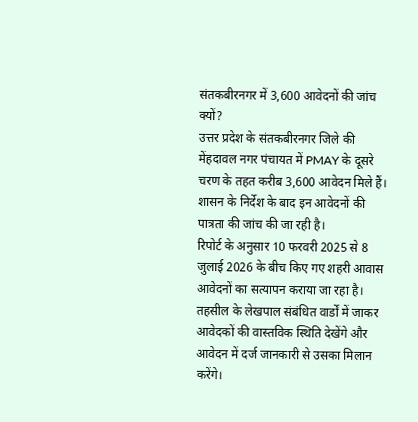संतकबीरनगर में 3,600 आवेदनों की जांच क्यों?
उत्तर प्रदेश के संतकबीरनगर जिले की मेंहदावल नगर पंचायत में PMAY के दूसरे चरण के तहत करीब 3,600 आवेदन मिले हैं। शासन के निर्देश के बाद इन आवेदनों की पात्रता की जांच की जा रही है।
रिपोर्ट के अनुसार 10 फरवरी 2025 से 8 जुलाई 2026 के बीच किए गए शहरी आवास आवेदनों का सत्यापन कराया जा रहा है। तहसील के लेखपाल संबंधित वार्डों में जाकर आवेदकों की वास्तविक स्थिति देखेंगे और आवेदन में दर्ज जानकारी से उसका मिलान करेंगे।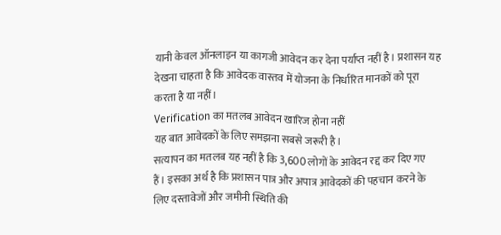यानी केवल ऑनलाइन या कागजी आवेदन कर देना पर्याप्त नहीं है। प्रशासन यह देखना चाहता है कि आवेदक वास्तव में योजना के निर्धारित मानकों को पूरा करता है या नहीं।
Verification का मतलब आवेदन खारिज होना नहीं
यह बात आवेदकों के लिए समझना सबसे जरूरी है।
सत्यापन का मतलब यह नहीं है कि 3,600 लोगों के आवेदन रद्द कर दिए गए हैं। इसका अर्थ है कि प्रशासन पात्र और अपात्र आवेदकों की पहचान करने के लिए दस्तावेजों और जमीनी स्थिति की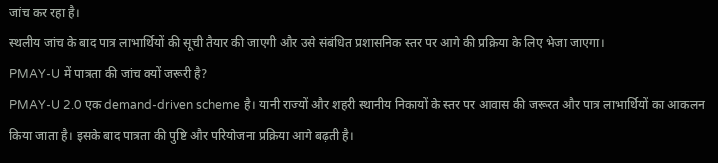जांच कर रहा है।
स्थलीय जांच के बाद पात्र लाभार्थियों की सूची तैयार की जाएगी और उसे संबंधित प्रशासनिक स्तर पर आगे की प्रक्रिया के लिए भेजा जाएगा।
PMAY-U में पात्रता की जांच क्यों जरूरी है?
PMAY-U 2.0 एक demand-driven scheme है। यानी राज्यों और शहरी स्थानीय निकायों के स्तर पर आवास की जरूरत और पात्र लाभार्थियों का आकलन किया जाता है। इसके बाद पात्रता की पुष्टि और परियोजना प्रक्रिया आगे बढ़ती है।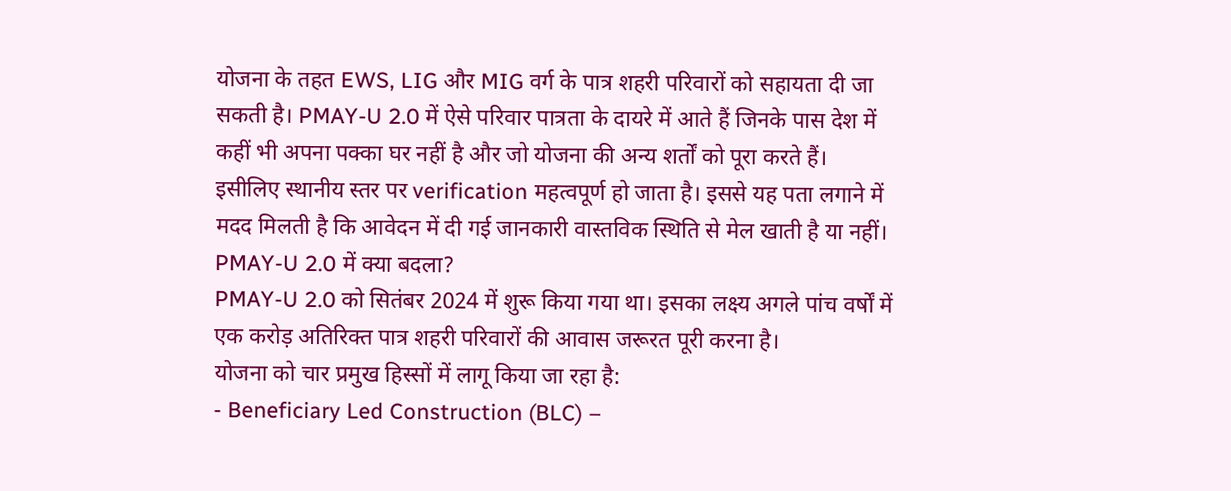योजना के तहत EWS, LIG और MIG वर्ग के पात्र शहरी परिवारों को सहायता दी जा सकती है। PMAY-U 2.0 में ऐसे परिवार पात्रता के दायरे में आते हैं जिनके पास देश में कहीं भी अपना पक्का घर नहीं है और जो योजना की अन्य शर्तों को पूरा करते हैं।
इसीलिए स्थानीय स्तर पर verification महत्वपूर्ण हो जाता है। इससे यह पता लगाने में मदद मिलती है कि आवेदन में दी गई जानकारी वास्तविक स्थिति से मेल खाती है या नहीं।
PMAY-U 2.0 में क्या बदला?
PMAY-U 2.0 को सितंबर 2024 में शुरू किया गया था। इसका लक्ष्य अगले पांच वर्षों में एक करोड़ अतिरिक्त पात्र शहरी परिवारों की आवास जरूरत पूरी करना है।
योजना को चार प्रमुख हिस्सों में लागू किया जा रहा है:
- Beneficiary Led Construction (BLC) –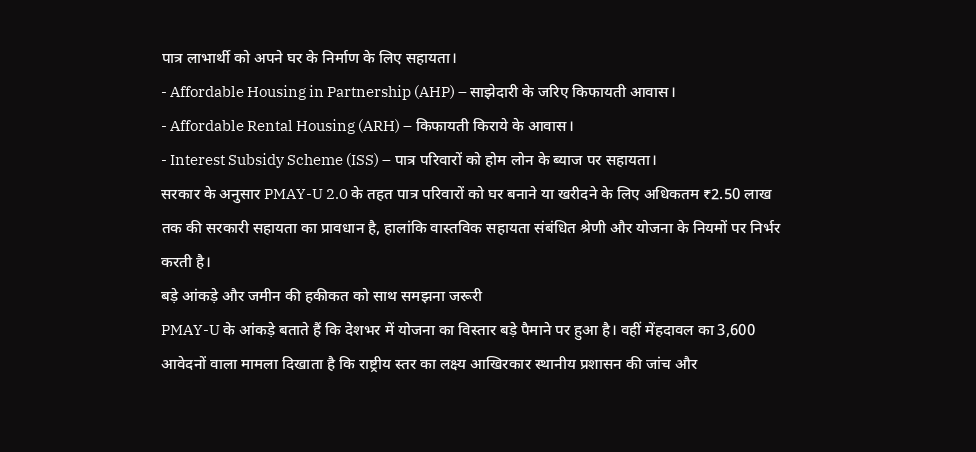पात्र लाभार्थी को अपने घर के निर्माण के लिए सहायता।
- Affordable Housing in Partnership (AHP) – साझेदारी के जरिए किफायती आवास।
- Affordable Rental Housing (ARH) – किफायती किराये के आवास।
- Interest Subsidy Scheme (ISS) – पात्र परिवारों को होम लोन के ब्याज पर सहायता।
सरकार के अनुसार PMAY-U 2.0 के तहत पात्र परिवारों को घर बनाने या खरीदने के लिए अधिकतम ₹2.50 लाख तक की सरकारी सहायता का प्रावधान है, हालांकि वास्तविक सहायता संबंधित श्रेणी और योजना के नियमों पर निर्भर करती है।
बड़े आंकड़े और जमीन की हकीकत को साथ समझना जरूरी
PMAY-U के आंकड़े बताते हैं कि देशभर में योजना का विस्तार बड़े पैमाने पर हुआ है। वहीं मेंहदावल का 3,600 आवेदनों वाला मामला दिखाता है कि राष्ट्रीय स्तर का लक्ष्य आखिरकार स्थानीय प्रशासन की जांच और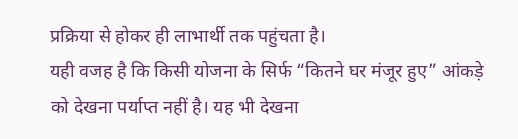प्रक्रिया से होकर ही लाभार्थी तक पहुंचता है।
यही वजह है कि किसी योजना के सिर्फ “कितने घर मंजूर हुए” आंकड़े को देखना पर्याप्त नहीं है। यह भी देखना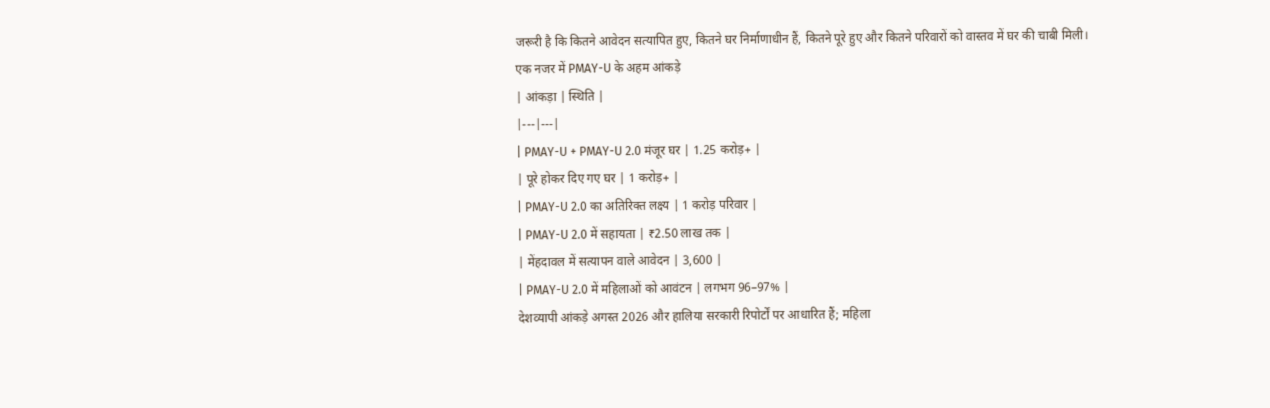जरूरी है कि कितने आवेदन सत्यापित हुए, कितने घर निर्माणाधीन हैं, कितने पूरे हुए और कितने परिवारों को वास्तव में घर की चाबी मिली।
एक नजर में PMAY-U के अहम आंकड़े
| आंकड़ा | स्थिति |
|---|---|
| PMAY-U + PMAY-U 2.0 मंजूर घर | 1.25 करोड़+ |
| पूरे होकर दिए गए घर | 1 करोड़+ |
| PMAY-U 2.0 का अतिरिक्त लक्ष्य | 1 करोड़ परिवार |
| PMAY-U 2.0 में सहायता | ₹2.50 लाख तक |
| मेंहदावल में सत्यापन वाले आवेदन | 3,600 |
| PMAY-U 2.0 में महिलाओं को आवंटन | लगभग 96–97% |
देशव्यापी आंकड़े अगस्त 2026 और हालिया सरकारी रिपोर्टों पर आधारित हैं; महिला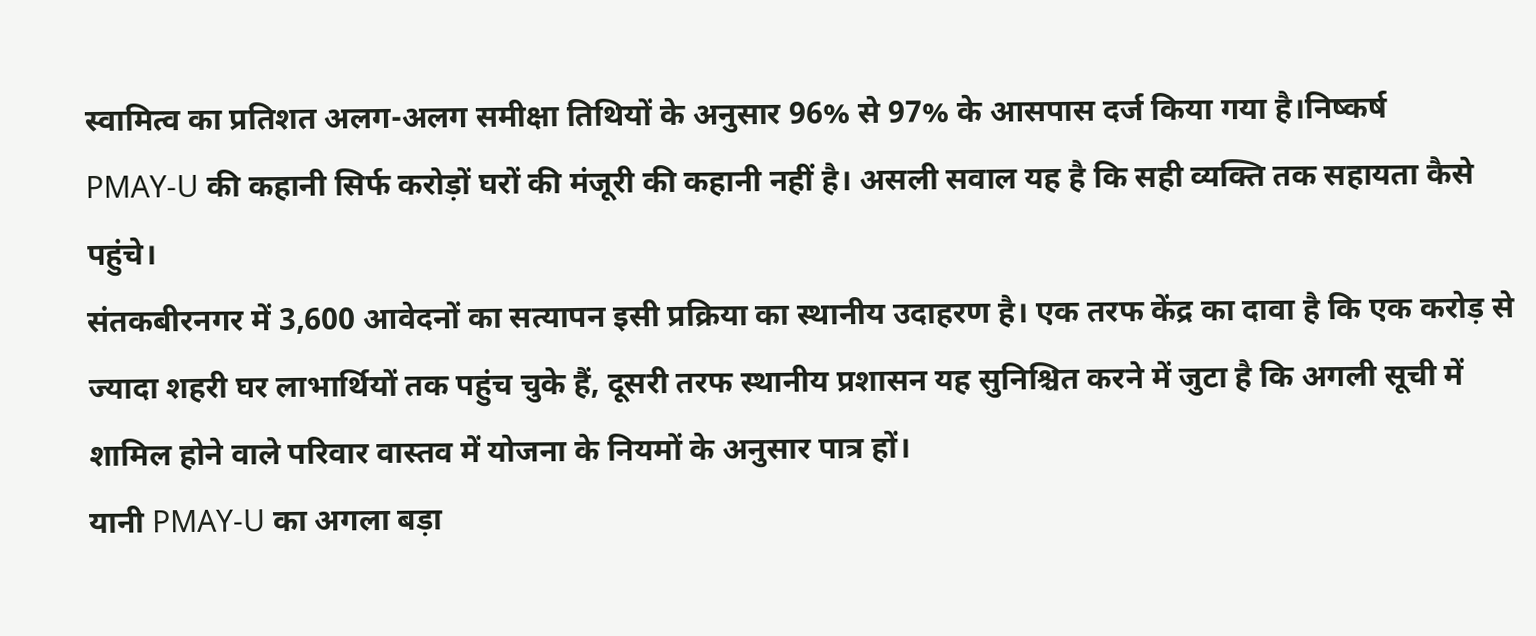स्वामित्व का प्रतिशत अलग-अलग समीक्षा तिथियों के अनुसार 96% से 97% के आसपास दर्ज किया गया है।निष्कर्ष
PMAY-U की कहानी सिर्फ करोड़ों घरों की मंजूरी की कहानी नहीं है। असली सवाल यह है कि सही व्यक्ति तक सहायता कैसे पहुंचे।
संतकबीरनगर में 3,600 आवेदनों का सत्यापन इसी प्रक्रिया का स्थानीय उदाहरण है। एक तरफ केंद्र का दावा है कि एक करोड़ से ज्यादा शहरी घर लाभार्थियों तक पहुंच चुके हैं, दूसरी तरफ स्थानीय प्रशासन यह सुनिश्चित करने में जुटा है कि अगली सूची में शामिल होने वाले परिवार वास्तव में योजना के नियमों के अनुसार पात्र हों।
यानी PMAY-U का अगला बड़ा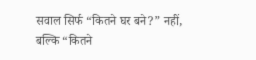सवाल सिर्फ “कितने घर बने?” नहीं, बल्कि “कितने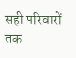सही परिवारों तक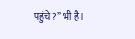पहुंचे?” भी है।